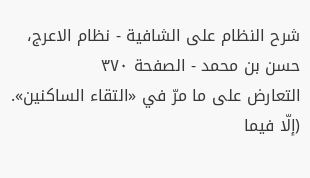شرح النظام على الشافية - نظام الاعرج، حسن بن محمد - الصفحة ٣٧٠
التعارض على ما مرّ في «التقاء الساكنين».
(إلّا فيما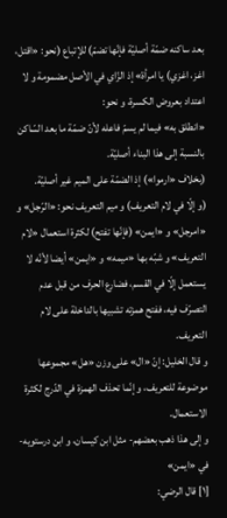بعد ساكنه ضمّة أصليّة فإنّها تضمّ) للإتباع (نحو: «اقتل، اغز، اغزي) يا امرأة» إذ الزّاي في الأصل مضمومة و لا اعتداد بعروض الكسرة، و نحو:
«انطلق به» فيما لم يسمّ فاعله لأنّ ضمّة ما بعد السّاكن بالنسبة إلى هذا البناء أصليّة.
(بخلاف «ارموا») إذ الضمّة على الميم غير أصليّة.
(و إلّا في لام التعريف) و ميم التعريف نحو: «الرّجل» و «امرجل» و «ايمن» (فإنّها تفتح) لكثرة استعمال «لام التعريف» و شبّه بها «ميمه» و «ايمن» أيضا لأنّه لا يستعمل إلّا في القسم، فضارع الحرف من قبل عدم التصرّف فيه، ففتح همزته تشبيها بالداخلة على لام التعريف.
و قال الخليل: إنّ «ال» على وزن «هل» مجموعها موضوعة للتعريف، و إنّما تحذف الهمزة في الدّرج لكثرة الاستعمال.
و إلى هذا ذهب بعضهم- مثل ابن كيسان، و ابن درستويه- في «ايمن»
[١] قال الرضي: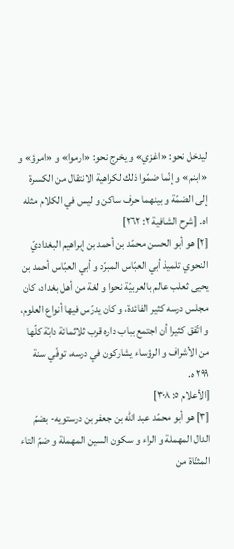ليدخل نحو: «اغزي» و يخرج نحو: «ارموا» و «امرؤ» و «ابنم» و إنّما ضمّوا ذلك لكراهية الانتقال من الكسرة إلى الضمّة و بينهما حرف ساكن و ليس في الكلام مثله اه. [شرح الشافية ٢: ٢٦٢]
[٢] هو أبو الحسن محمّد بن أحمد بن إبراهيم البغداديّ النحوي تلميذ أبي العبّاس المبرّد و أبي العبّاس أحمد بن يحيى ثعلب عالم بالعربيّة نحوا و لغة من أهل بغداد، كان مجلس درسه كثير الفائدة، و كان يدرّس فيها أنواع العلوم، و اتّفق كثيرا أن اجتمع بباب داره قرب ثلاثمائة دابّة كلّها من الأشراف و الرؤساء يشاركون في درسه، توفّي سنة ٢٩٩ ه.
[الأعلام ٥: ٣٠٨]
[٣] هو أبو محمّد عبد اللّه بن جعفر بن درستويه- بضمّ الدال المهملة و الراء و سكون السين المهملة و ضمّ التاء المثنّاة من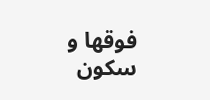فوقها و سكون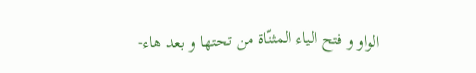الواو و فتح الياء المثنّاة من تحتها و بعد هاء-